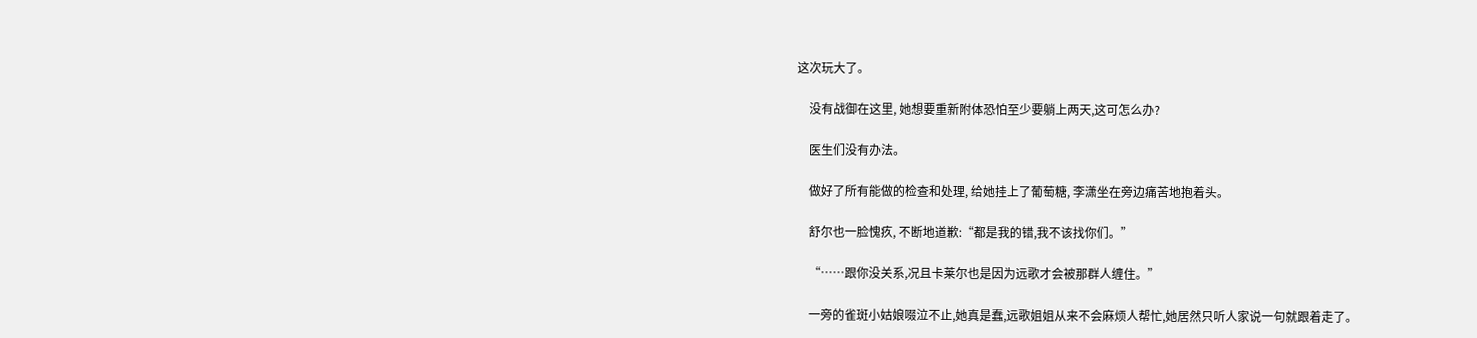这次玩大了。

    没有战御在这里, 她想要重新附体恐怕至少要躺上两天,这可怎么办?

    医生们没有办法。

    做好了所有能做的检查和处理, 给她挂上了葡萄糖, 李潇坐在旁边痛苦地抱着头。

    舒尔也一脸愧疚, 不断地道歉:“都是我的错,我不该找你们。”

    “……跟你没关系,况且卡莱尔也是因为远歌才会被那群人缠住。”

    一旁的雀斑小姑娘啜泣不止,她真是蠢,远歌姐姐从来不会麻烦人帮忙,她居然只听人家说一句就跟着走了。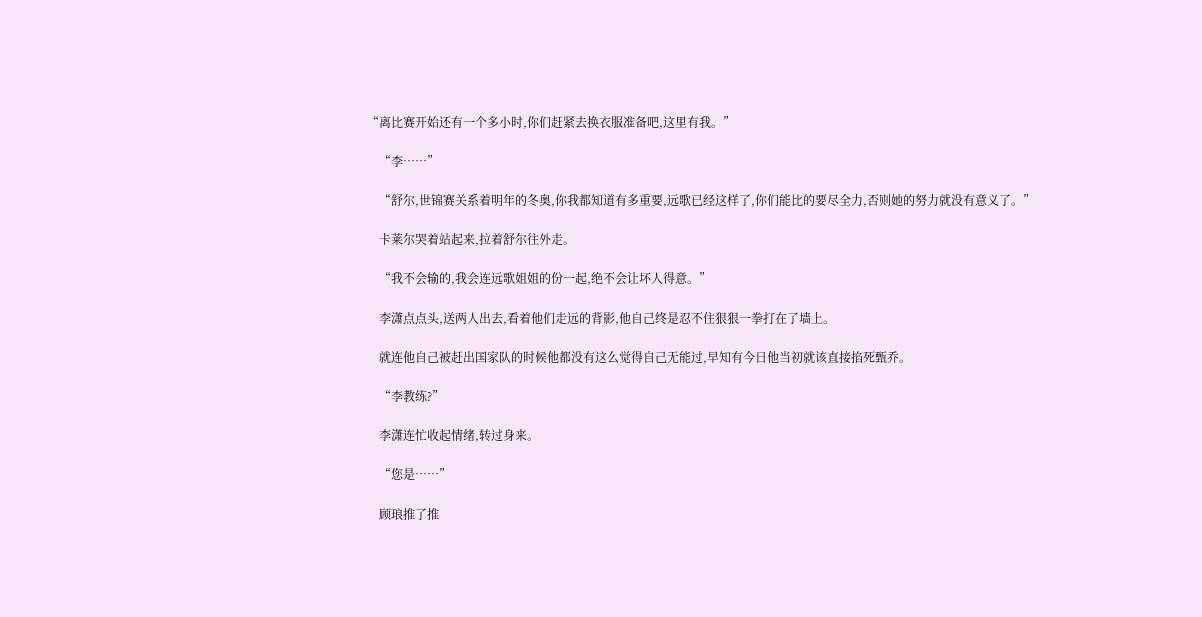“离比赛开始还有一个多小时,你们赶紧去换衣服准备吧,这里有我。”

    “李……”

    “舒尔,世锦赛关系着明年的冬奥,你我都知道有多重要,远歌已经这样了,你们能比的要尽全力,否则她的努力就没有意义了。”

    卡莱尔哭着站起来,拉着舒尔往外走。

    “我不会输的,我会连远歌姐姐的份一起,绝不会让坏人得意。”

    李潇点点头,送两人出去,看着他们走远的背影,他自己终是忍不住狠狠一拳打在了墙上。

    就连他自己被赶出国家队的时候他都没有这么觉得自己无能过,早知有今日他当初就该直接掐死甄乔。

    “李教练?”

    李潇连忙收起情绪,转过身来。

    “您是……”

    顾琅推了推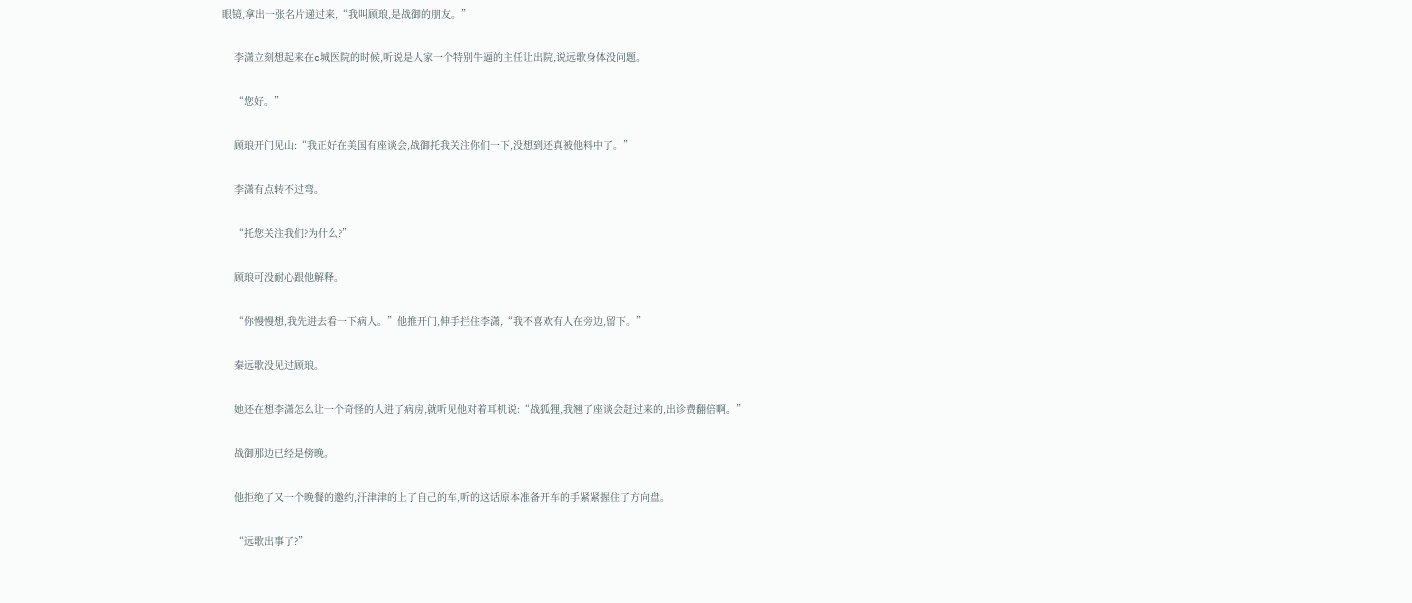眼镜,拿出一张名片递过来,“我叫顾琅,是战御的朋友。”

    李潇立刻想起来在c城医院的时候,听说是人家一个特别牛逼的主任让出院,说远歌身体没问题。

    “您好。”

    顾琅开门见山:“我正好在美国有座谈会,战御托我关注你们一下,没想到还真被他料中了。”

    李潇有点转不过弯。

    “托您关注我们?为什么?”

    顾琅可没耐心跟他解释。

    “你慢慢想,我先进去看一下病人。”他推开门,伸手拦住李潇,“我不喜欢有人在旁边,留下。”

    秦远歌没见过顾琅。

    她还在想李潇怎么让一个奇怪的人进了病房,就听见他对着耳机说:“战狐狸,我翘了座谈会赶过来的,出诊费翻倍啊。”

    战御那边已经是傍晚。

    他拒绝了又一个晚餐的邀约,汗津津的上了自己的车,听的这话原本准备开车的手紧紧握住了方向盘。

    “远歌出事了?”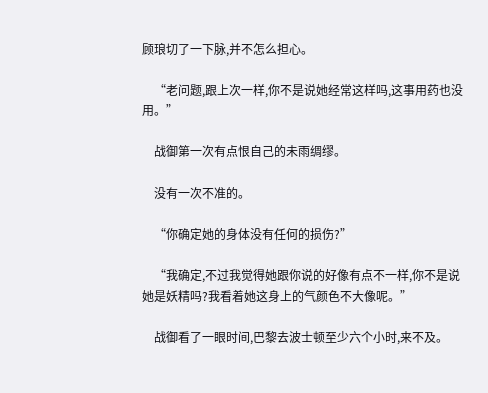顾琅切了一下脉,并不怎么担心。

    “老问题,跟上次一样,你不是说她经常这样吗,这事用药也没用。”

    战御第一次有点恨自己的未雨绸缪。

    没有一次不准的。

    “你确定她的身体没有任何的损伤?”

    “我确定,不过我觉得她跟你说的好像有点不一样,你不是说她是妖精吗?我看着她这身上的气颜色不大像呢。”

    战御看了一眼时间,巴黎去波士顿至少六个小时,来不及。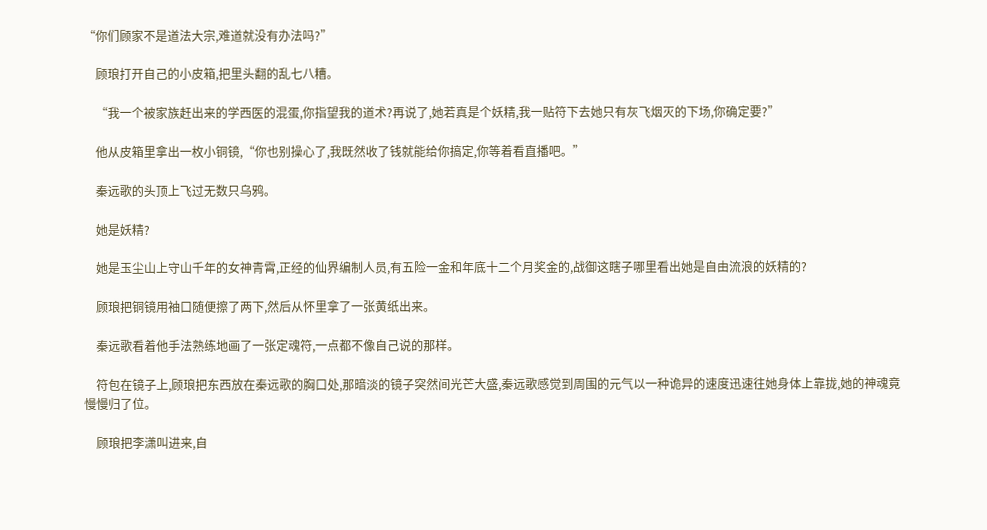“你们顾家不是道法大宗,难道就没有办法吗?”

    顾琅打开自己的小皮箱,把里头翻的乱七八糟。

    “我一个被家族赶出来的学西医的混蛋,你指望我的道术?再说了,她若真是个妖精,我一贴符下去她只有灰飞烟灭的下场,你确定要?”

    他从皮箱里拿出一枚小铜镜,“你也别操心了,我既然收了钱就能给你搞定,你等着看直播吧。”

    秦远歌的头顶上飞过无数只乌鸦。

    她是妖精?

    她是玉尘山上守山千年的女神青霄,正经的仙界编制人员,有五险一金和年底十二个月奖金的,战御这瞎子哪里看出她是自由流浪的妖精的?

    顾琅把铜镜用袖口随便擦了两下,然后从怀里拿了一张黄纸出来。

    秦远歌看着他手法熟练地画了一张定魂符,一点都不像自己说的那样。

    符包在镜子上,顾琅把东西放在秦远歌的胸口处,那暗淡的镜子突然间光芒大盛,秦远歌感觉到周围的元气以一种诡异的速度迅速往她身体上靠拢,她的神魂竟慢慢归了位。

    顾琅把李潇叫进来,自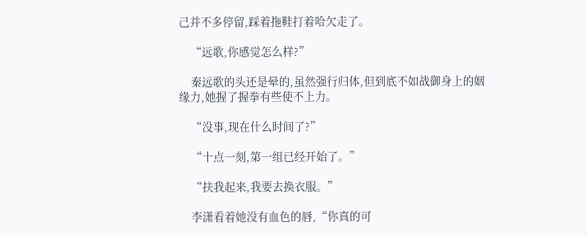己并不多停留,踩着拖鞋打着哈欠走了。

    “远歌,你感觉怎么样?”

    秦远歌的头还是晕的,虽然强行归体,但到底不如战御身上的姻缘力,她握了握拳有些使不上力。

    “没事,现在什么时间了?”

    “十点一刻,第一组已经开始了。”

    “扶我起来,我要去换衣服。”

    李潇看着她没有血色的唇,“你真的可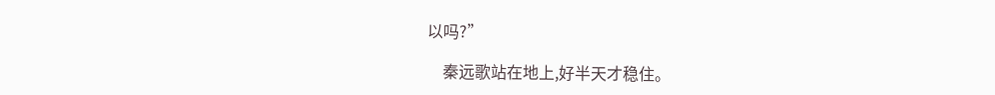以吗?”

    秦远歌站在地上,好半天才稳住。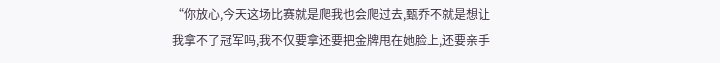“你放心,今天这场比赛就是爬我也会爬过去,甄乔不就是想让我拿不了冠军吗,我不仅要拿还要把金牌甩在她脸上,还要亲手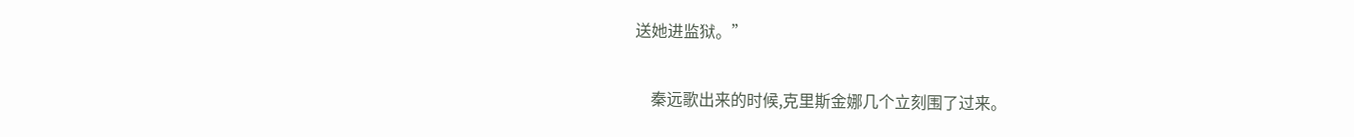送她进监狱。”

    秦远歌出来的时候,克里斯金娜几个立刻围了过来。